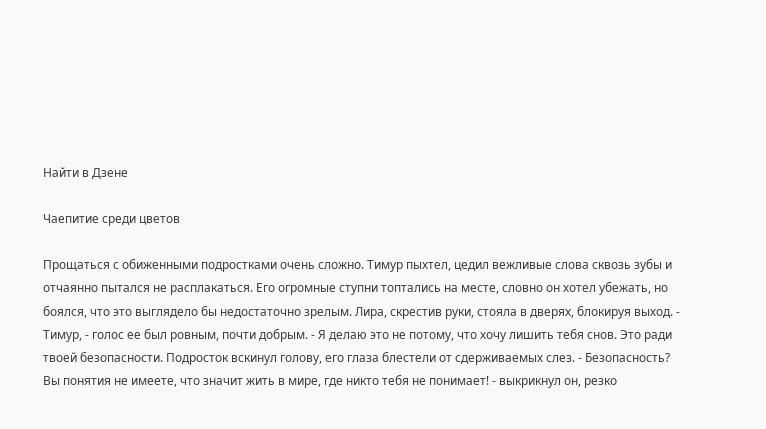Найти в Дзене

Чаепитие среди цветов

Прощаться с обиженными подростками очень сложно. Тимур пыхтел, цедил вежливые слова сквозь зубы и отчаянно пытался не расплакаться. Его огромные ступни топтались на месте, словно он хотел убежать, но боялся, что это выглядело бы недостаточно зрелым. Лира, скрестив руки, стояла в дверях, блокируя выход. - Тимур, - голос ее был ровным, почти добрым. - Я делаю это не потому, что хочу лишить тебя снов. Это ради твоей безопасности. Подросток вскинул голову, его глаза блестели от сдерживаемых слез. - Безопасность? Вы понятия не имеете, что значит жить в мире, где никто тебя не понимает! - выкрикнул он, резко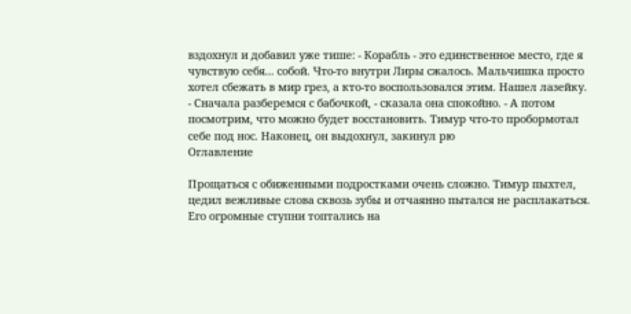вздохнул и добавил уже тише: - Корабль - это единственное место, где я чувствую себя... собой. Что-то внутри Лиры сжалось. Мальчишка просто хотел сбежать в мир грез, а кто-то воспользовался этим. Нашел лазейку. - Сначала разберемся с бабочкой, - сказала она спокойно. - А потом посмотрим, что можно будет восстановить. Тимур что-то пробормотал себе под нос. Наконец, он выдохнул, закинул рю
Оглавление

Прощаться с обиженными подростками очень сложно. Тимур пыхтел, цедил вежливые слова сквозь зубы и отчаянно пытался не расплакаться. Его огромные ступни топтались на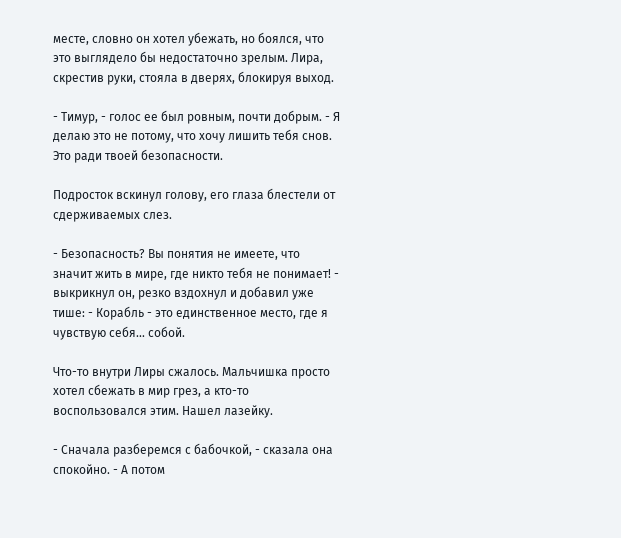месте, словно он хотел убежать, но боялся, что это выглядело бы недостаточно зрелым. Лира, скрестив руки, стояла в дверях, блокируя выход.

- Тимур, - голос ее был ровным, почти добрым. - Я делаю это не потому, что хочу лишить тебя снов. Это ради твоей безопасности.

Подросток вскинул голову, его глаза блестели от сдерживаемых слез.

- Безопасность? Вы понятия не имеете, что значит жить в мире, где никто тебя не понимает! - выкрикнул он, резко вздохнул и добавил уже тише: - Корабль - это единственное место, где я чувствую себя... собой.

Что-то внутри Лиры сжалось. Мальчишка просто хотел сбежать в мир грез, а кто-то воспользовался этим. Нашел лазейку.

- Сначала разберемся с бабочкой, - сказала она спокойно. - А потом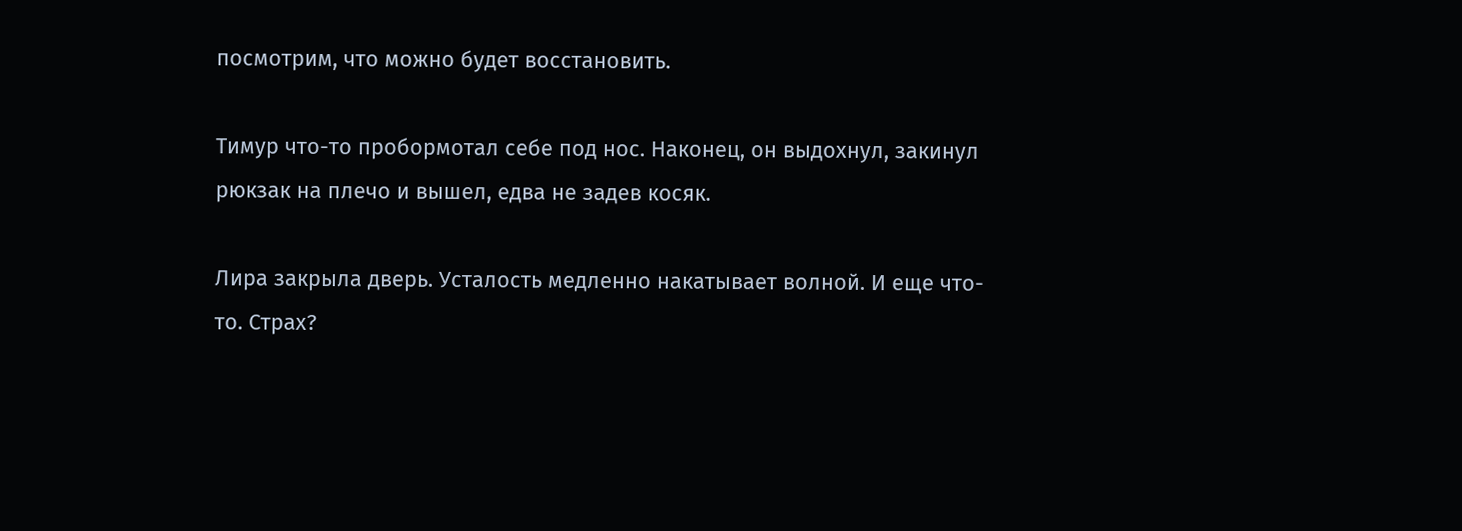посмотрим, что можно будет восстановить.

Тимур что-то пробормотал себе под нос. Наконец, он выдохнул, закинул рюкзак на плечо и вышел, едва не задев косяк.

Лира закрыла дверь. Усталость медленно накатывает волной. И еще что-то. Страх?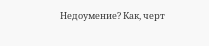Недоумение? Как, черт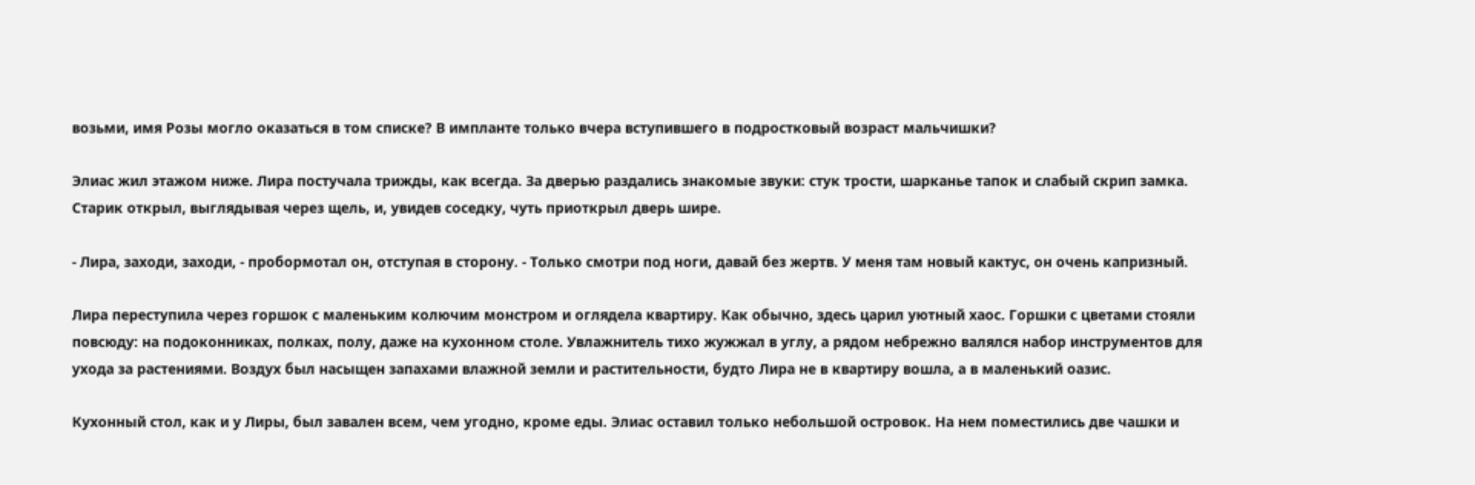возьми, имя Розы могло оказаться в том списке? В импланте только вчера вступившего в подростковый возраст мальчишки?

Элиас жил этажом ниже. Лира постучала трижды, как всегда. За дверью раздались знакомые звуки: стук трости, шарканье тапок и слабый скрип замка. Старик открыл, выглядывая через щель, и, увидев соседку, чуть приоткрыл дверь шире.

- Лира, заходи, заходи, - пробормотал он, отступая в сторону. - Только смотри под ноги, давай без жертв. У меня там новый кактус, он очень капризный.

Лира переступила через горшок с маленьким колючим монстром и оглядела квартиру. Как обычно, здесь царил уютный хаос. Горшки с цветами стояли повсюду: на подоконниках, полках, полу, даже на кухонном столе. Увлажнитель тихо жужжал в углу, а рядом небрежно валялся набор инструментов для ухода за растениями. Воздух был насыщен запахами влажной земли и растительности, будто Лира не в квартиру вошла, а в маленький оазис.

Кухонный стол, как и у Лиры, был завален всем, чем угодно, кроме еды. Элиас оставил только небольшой островок. На нем поместились две чашки и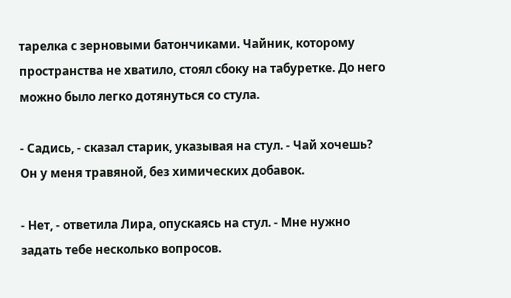тарелка с зерновыми батончиками. Чайник, которому пространства не хватило, стоял сбоку на табуретке. До него можно было легко дотянуться со стула.

- Садись, - сказал старик, указывая на стул. - Чай хочешь? Он у меня травяной, без химических добавок.

- Нет, - ответила Лира, опускаясь на стул. - Мне нужно задать тебе несколько вопросов.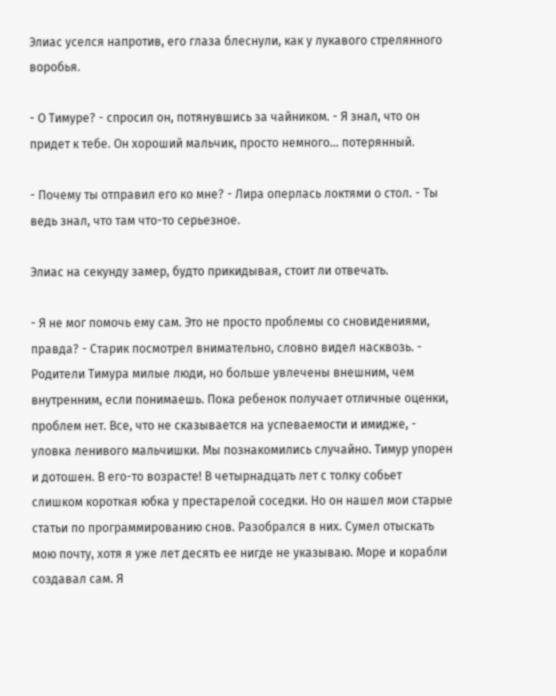Элиас уселся напротив, его глаза блеснули, как у лукавого стрелянного воробья.

- О Тимуре? - спросил он, потянувшись за чайником. - Я знал, что он придет к тебе. Он хороший мальчик, просто немного... потерянный.

- Почему ты отправил его ко мне? - Лира оперлась локтями о стол. - Ты ведь знал, что там что-то серьезное.

Элиас на секунду замер, будто прикидывая, стоит ли отвечать.

- Я не мог помочь ему сам. Это не просто проблемы со сновидениями, правда? - Старик посмотрел внимательно, словно видел насквозь. - Родители Тимура милые люди, но больше увлечены внешним, чем внутренним, если понимаешь. Пока ребенок получает отличные оценки, проблем нет. Все, что не сказывается на успеваемости и имидже, - уловка ленивого мальчишки. Мы познакомились случайно. Тимур упорен и дотошен. В его-то возрасте! В четырнадцать лет с толку собьет слишком короткая юбка у престарелой соседки. Но он нашел мои старые статьи по программированию снов. Разобрался в них. Сумел отыскать мою почту, хотя я уже лет десять ее нигде не указываю. Море и корабли создавал сам. Я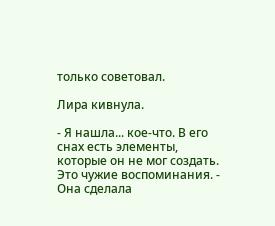только советовал.

Лира кивнула.

- Я нашла... кое-что. В его снах есть элементы, которые он не мог создать. Это чужие воспоминания. - Она сделала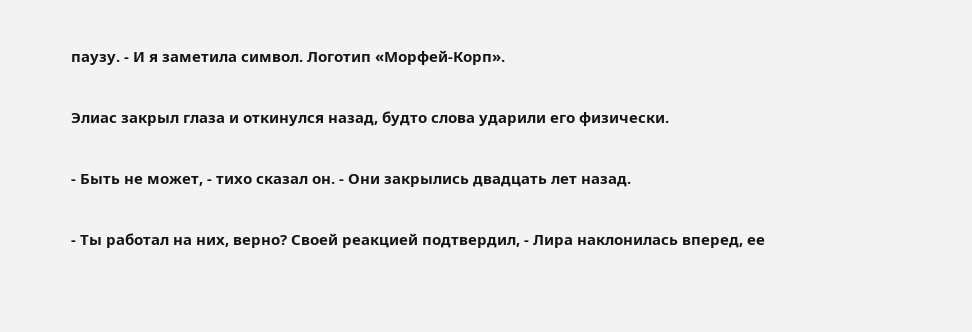паузу. - И я заметила символ. Логотип «Морфей-Корп».

Элиас закрыл глаза и откинулся назад, будто слова ударили его физически.

- Быть не может, - тихо сказал он. - Они закрылись двадцать лет назад.

- Ты работал на них, верно? Своей реакцией подтвердил, - Лира наклонилась вперед, ее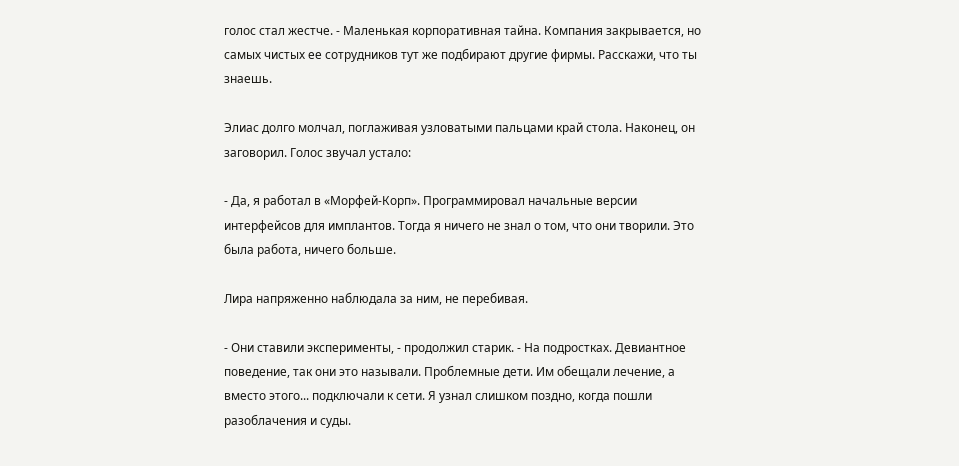голос стал жестче. - Маленькая корпоративная тайна. Компания закрывается, но самых чистых ее сотрудников тут же подбирают другие фирмы. Расскажи, что ты знаешь.

Элиас долго молчал, поглаживая узловатыми пальцами край стола. Наконец, он заговорил. Голос звучал устало:

- Да, я работал в «Морфей-Корп». Программировал начальные версии интерфейсов для имплантов. Тогда я ничего не знал о том, что они творили. Это была работа, ничего больше.

Лира напряженно наблюдала за ним, не перебивая.

- Они ставили эксперименты, - продолжил старик. - На подростках. Девиантное поведение, так они это называли. Проблемные дети. Им обещали лечение, а вместо этого... подключали к сети. Я узнал слишком поздно, когда пошли разоблачения и суды.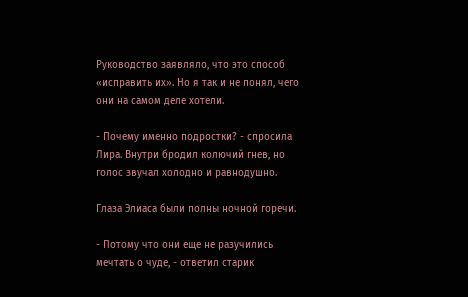Руководство заявляло, что это способ «исправить их». Но я так и не понял, чего они на самом деле хотели.

- Почему именно подростки? - спросила Лира. Внутри бродил колючий гнев, но голос звучал холодно и равнодушно.

Глаза Элиаса были полны ночной горечи.

- Потому что они еще не разучились мечтать о чуде, - ответил старик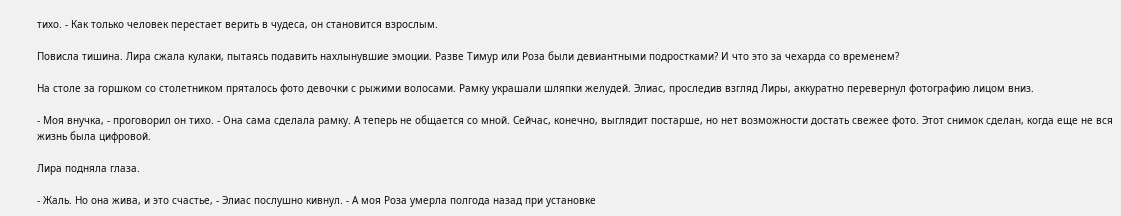тихо. - Как только человек перестает верить в чудеса, он становится взрослым.

Повисла тишина. Лира сжала кулаки, пытаясь подавить нахлынувшие эмоции. Разве Тимур или Роза были девиантными подростками? И что это за чехарда со временем?

На столе за горшком со столетником пряталось фото девочки с рыжими волосами. Рамку украшали шляпки желудей. Элиас, проследив взгляд Лиры, аккуратно перевернул фотографию лицом вниз.

- Моя внучка, - проговорил он тихо. - Она сама сделала рамку. А теперь не общается со мной. Сейчас, конечно, выглядит постарше, но нет возможности достать свежее фото. Этот снимок сделан, когда еще не вся жизнь была цифровой.

Лира подняла глаза.

- Жаль. Но она жива, и это счастье, - Элиас послушно кивнул. - А моя Роза умерла полгода назад при установке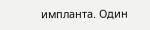импланта. Один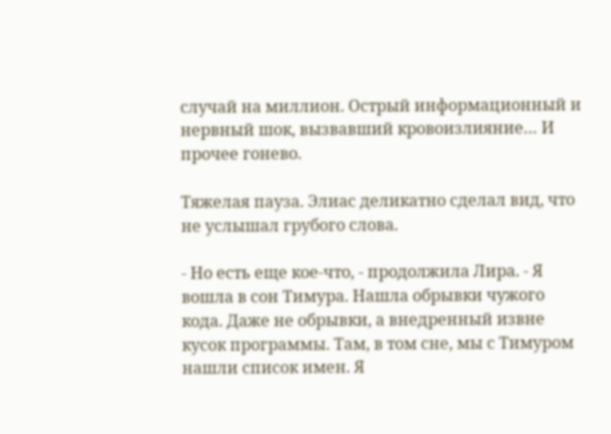случай на миллион. Острый информационный и нервный шок, вызвавший кровоизлияние… И прочее гонево.

Тяжелая пауза. Элиас деликатно сделал вид, что не услышал грубого слова.

- Но есть еще кое-что, - продолжила Лира. - Я вошла в сон Тимура. Нашла обрывки чужого кода. Даже не обрывки, а внедренный извне кусок программы. Там, в том сне, мы с Тимуром нашли список имен. Я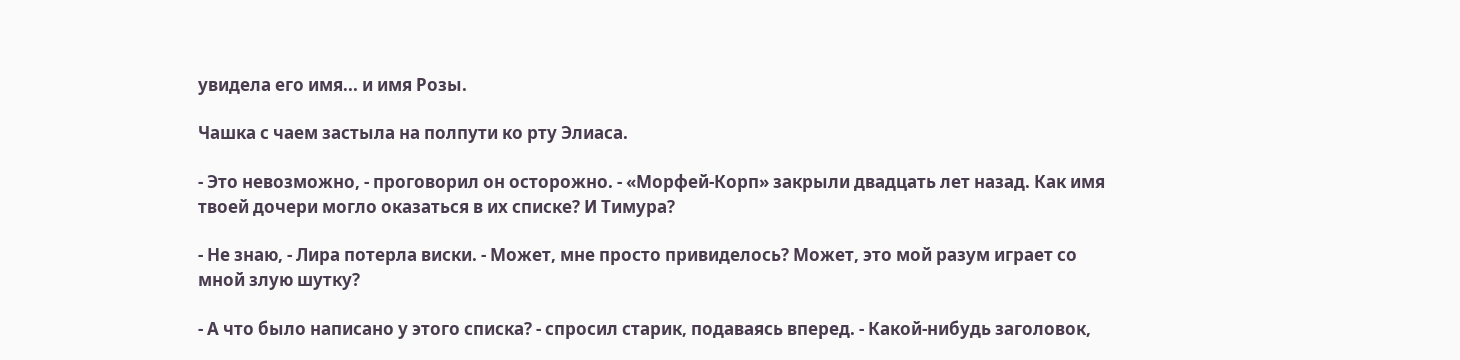увидела его имя... и имя Розы.

Чашка с чаем застыла на полпути ко рту Элиаса.

- Это невозможно, - проговорил он осторожно. - «Морфей-Корп» закрыли двадцать лет назад. Как имя твоей дочери могло оказаться в их списке? И Тимура?

- Не знаю, - Лира потерла виски. - Может, мне просто привиделось? Может, это мой разум играет со мной злую шутку?

- А что было написано у этого списка? - спросил старик, подаваясь вперед. - Какой-нибудь заголовок,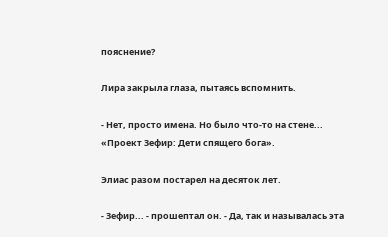пояснение?

Лира закрыла глаза, пытаясь вспомнить.

- Нет, просто имена. Но было что-то на стене... «Проект Зефир: Дети спящего бога».

Элиас разом постарел на десяток лет.

- Зефир... - прошептал он. - Да, так и называлась эта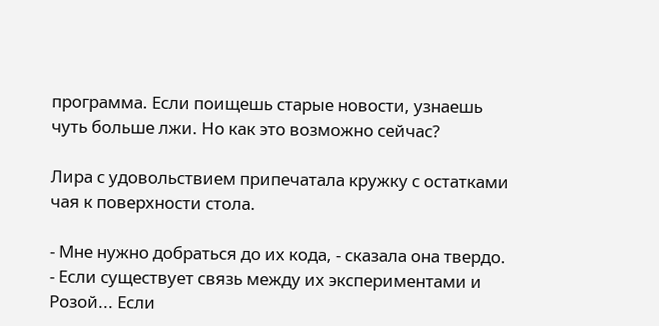программа. Если поищешь старые новости, узнаешь чуть больше лжи. Но как это возможно сейчас?

Лира с удовольствием припечатала кружку с остатками чая к поверхности стола.

- Мне нужно добраться до их кода, - сказала она твердо. - Если существует связь между их экспериментами и Розой... Если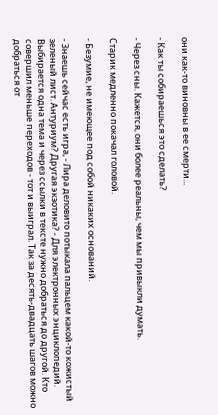они как-то виновны в ее смерти...

- Как ты собираешься это сделать?

- Через сны. Кажется, они более реальны, чем мы привыкли думать.

Старик медленно покачал головой.

- Безумие, не имеющее под собой никаких оснований.

- Знаешь сейчас есть игра, - Лира деловито потыкала пальцем какой-то кожистый зеленый лист. Антуриум? Другая экзотика? - Для электронных энциклопедий. Выбирается одна тема и через ссылки в тексте нужно добраться до другой. Кто совершил меньше переходов - тот и выиграл. Так за десять-двадцать шагов можно добраться от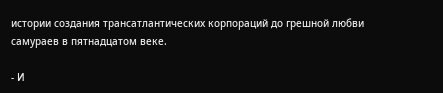истории создания трансатлантических корпораций до грешной любви самураев в пятнадцатом веке.

- И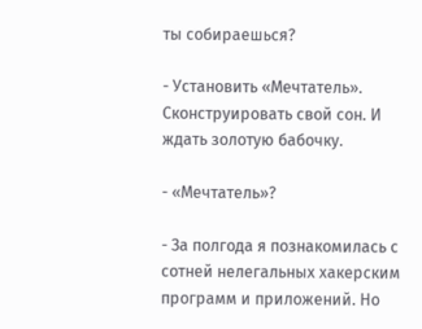ты собираешься?

- Установить «Мечтатель». Сконструировать свой сон. И ждать золотую бабочку.

- «Мечтатель»?

- За полгода я познакомилась с сотней нелегальных хакерским программ и приложений. Но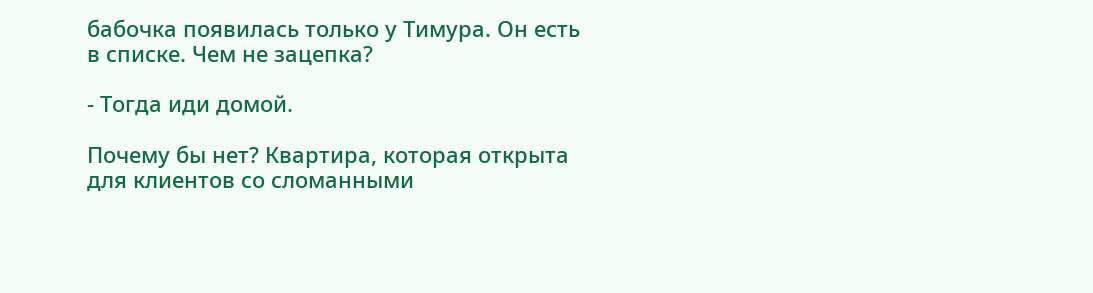бабочка появилась только у Тимура. Он есть в списке. Чем не зацепка?

- Тогда иди домой.

Почему бы нет? Квартира, которая открыта для клиентов со сломанными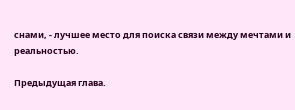снами, - лучшее место для поиска связи между мечтами и реальностью.

Предыдущая глава.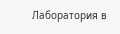Лаборатория в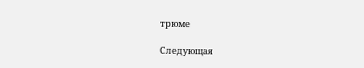трюме

Следующая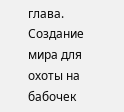глава. Создание мира для охоты на бабочек